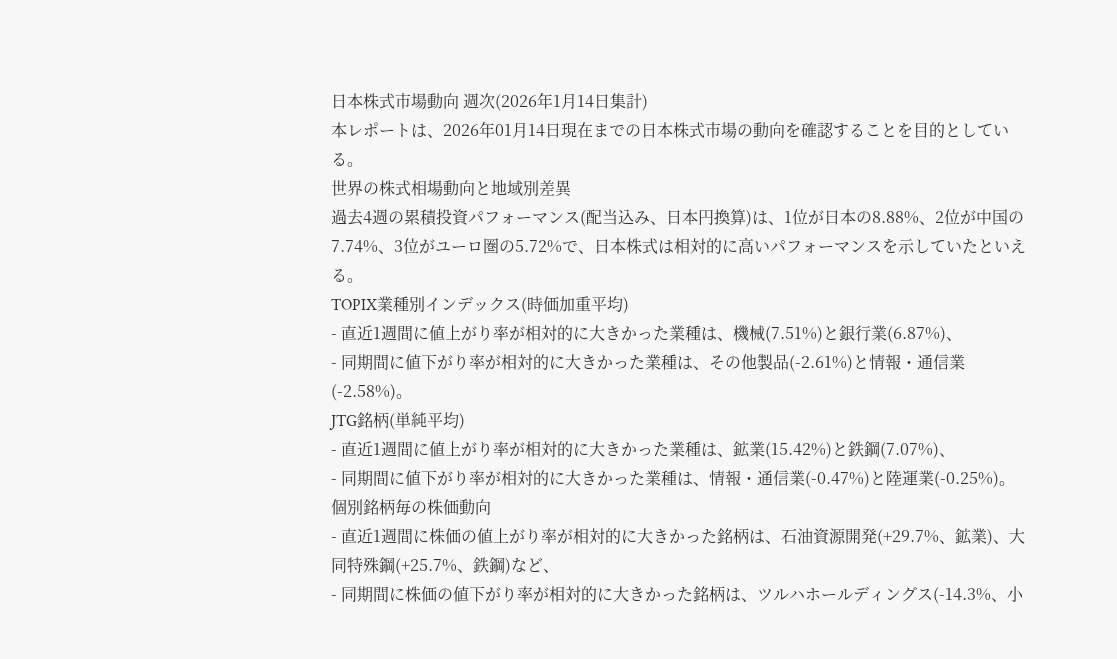日本株式市場動向 週次(2026年1月14日集計)
本レポートは、2026年01月14日現在までの日本株式市場の動向を確認することを目的としている。
世界の株式相場動向と地域別差異
過去4週の累積投資パフォーマンス(配当込み、日本円換算)は、1位が日本の8.88%、2位が中国の7.74%、3位がユーロ圏の5.72%で、日本株式は相対的に高いパフォーマンスを示していたといえる。
TOPIX業種別インデックス(時価加重平均)
- 直近1週間に値上がり率が相対的に大きかった業種は、機械(7.51%)と銀行業(6.87%)、
- 同期間に値下がり率が相対的に大きかった業種は、その他製品(-2.61%)と情報・通信業(-2.58%)。
JTG銘柄(単純平均)
- 直近1週間に値上がり率が相対的に大きかった業種は、鉱業(15.42%)と鉄鋼(7.07%)、
- 同期間に値下がり率が相対的に大きかった業種は、情報・通信業(-0.47%)と陸運業(-0.25%)。
個別銘柄毎の株価動向
- 直近1週間に株価の値上がり率が相対的に大きかった銘柄は、石油資源開発(+29.7%、鉱業)、大同特殊鋼(+25.7%、鉄鋼)など、
- 同期間に株価の値下がり率が相対的に大きかった銘柄は、ツルハホールディングス(-14.3%、小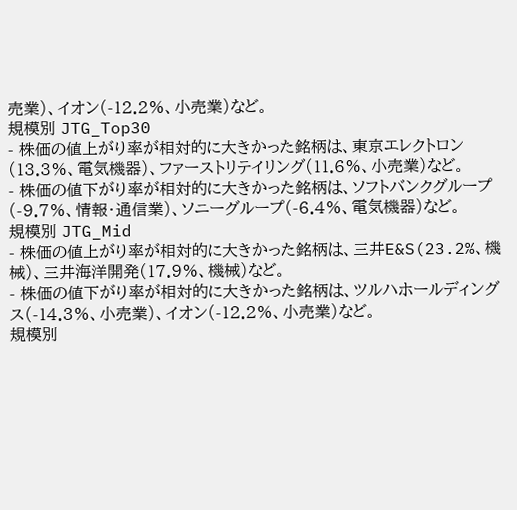売業)、イオン(-12.2%、小売業)など。
規模別 JTG_Top30
- 株価の値上がり率が相対的に大きかった銘柄は、東京エレクトロン(13.3%、電気機器)、ファーストリテイリング(11.6%、小売業)など。
- 株価の値下がり率が相対的に大きかった銘柄は、ソフトバンクグループ(-9.7%、情報・通信業)、ソニーグループ(-6.4%、電気機器)など。
規模別 JTG_Mid
- 株価の値上がり率が相対的に大きかった銘柄は、三井E&S(23.2%、機械)、三井海洋開発(17.9%、機械)など。
- 株価の値下がり率が相対的に大きかった銘柄は、ツルハホールディングス(-14.3%、小売業)、イオン(-12.2%、小売業)など。
規模別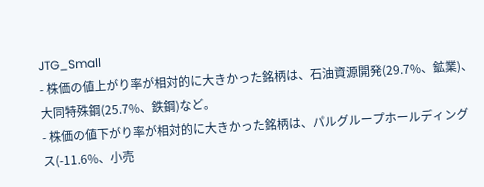JTG_Small
- 株価の値上がり率が相対的に大きかった銘柄は、石油資源開発(29.7%、鉱業)、大同特殊鋼(25.7%、鉄鋼)など。
- 株価の値下がり率が相対的に大きかった銘柄は、パルグループホールディングス(-11.6%、小売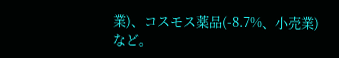業)、コスモス薬品(-8.7%、小売業)など。